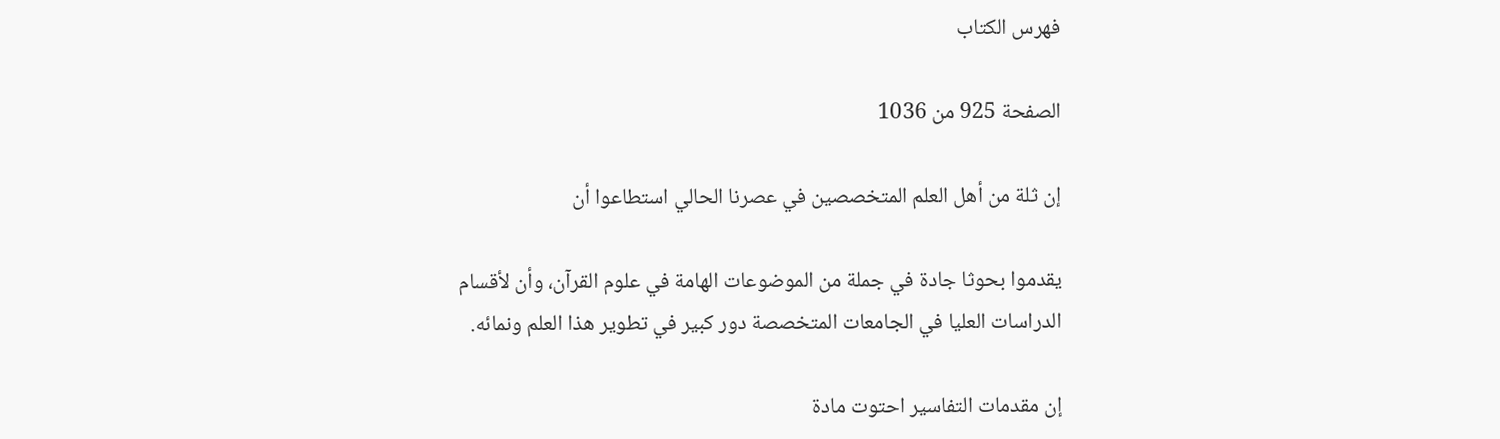فهرس الكتاب

الصفحة 925 من 1036

إن ثلة من أهل العلم المتخصصين في عصرنا الحالي استطاعوا أن

يقدموا بحوثا جادة في جملة من الموضوعات الهامة في علوم القرآن، وأن لأقسام الدراسات العليا في الجامعات المتخصصة دور كبير في تطوير هذا العلم ونمائه.

إن مقدمات التفاسير احتوت مادة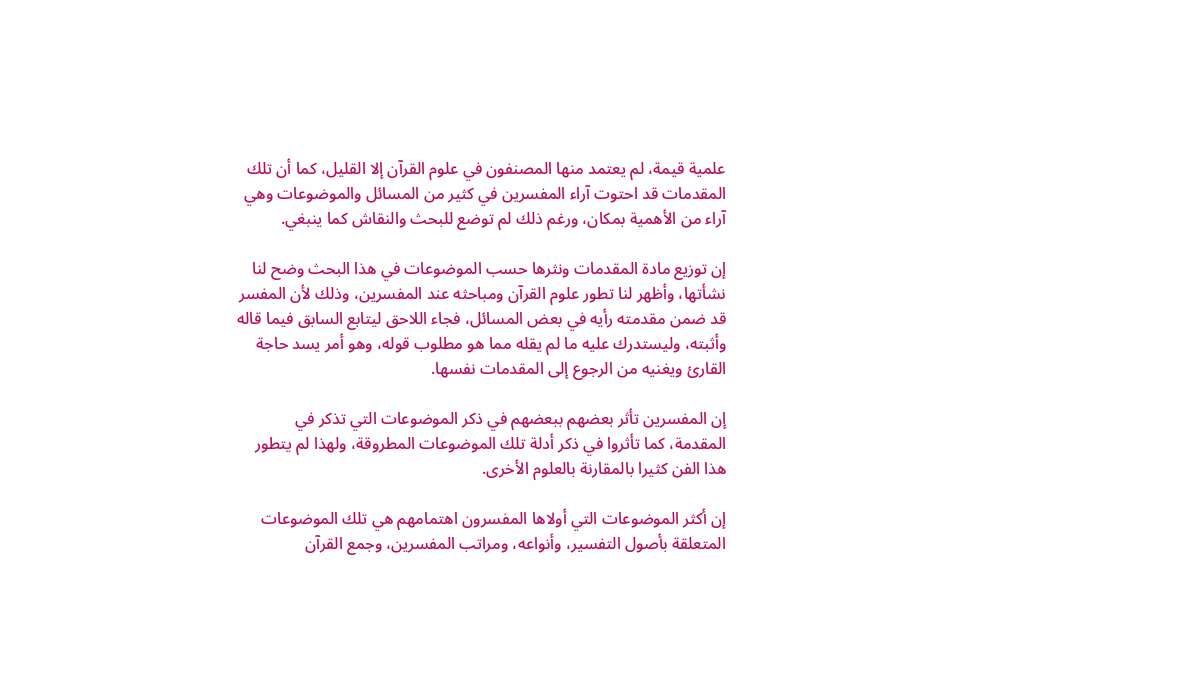علمية قيمة، لم يعتمد منها المصنفون في علوم القرآن إلا القليل، كما أن تلك المقدمات قد احتوت آراء المفسرين في كثير من المسائل والموضوعات وهي آراء من الأهمية بمكان، ورغم ذلك لم توضع للبحث والنقاش كما ينبغي.

إن توزيع مادة المقدمات ونثرها حسب الموضوعات في هذا البحث وضح لنا نشأتها، وأظهر لنا تطور علوم القرآن ومباحثه عند المفسرين، وذلك لأن المفسر قد ضمن مقدمته رأيه في بعض المسائل، فجاء اللاحق ليتابع السابق فيما قاله وأثبته، وليستدرك عليه ما لم يقله مما هو مطلوب قوله، وهو أمر يسد حاجة القارئ ويغنيه من الرجوع إلى المقدمات نفسها.

إن المفسرين تأثر بعضهم ببعضهم في ذكر الموضوعات التي تذكر في المقدمة، كما تأثروا في ذكر أدلة تلك الموضوعات المطروقة، ولهذا لم يتطور هذا الفن كثيرا بالمقارنة بالعلوم الأخرى.

إن أكثر الموضوعات التي أولاها المفسرون اهتمامهم هي تلك الموضوعات المتعلقة بأصول التفسير، وأنواعه، ومراتب المفسرين، وجمع القرآن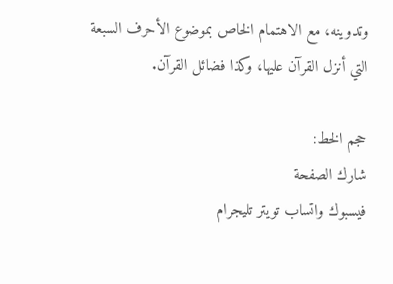وتدوينه، مع الاهتمام الخاص بموضوع الأحرف السبعة التي أنزل القرآن عليها، وكذا فضائل القرآن.

حجم الخط:
شارك الصفحة
فيسبوك واتساب تويتر تليجرام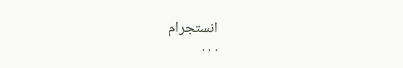انستجرام
. . .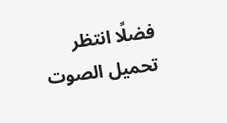فضلًا انتظر تحميل الصوت